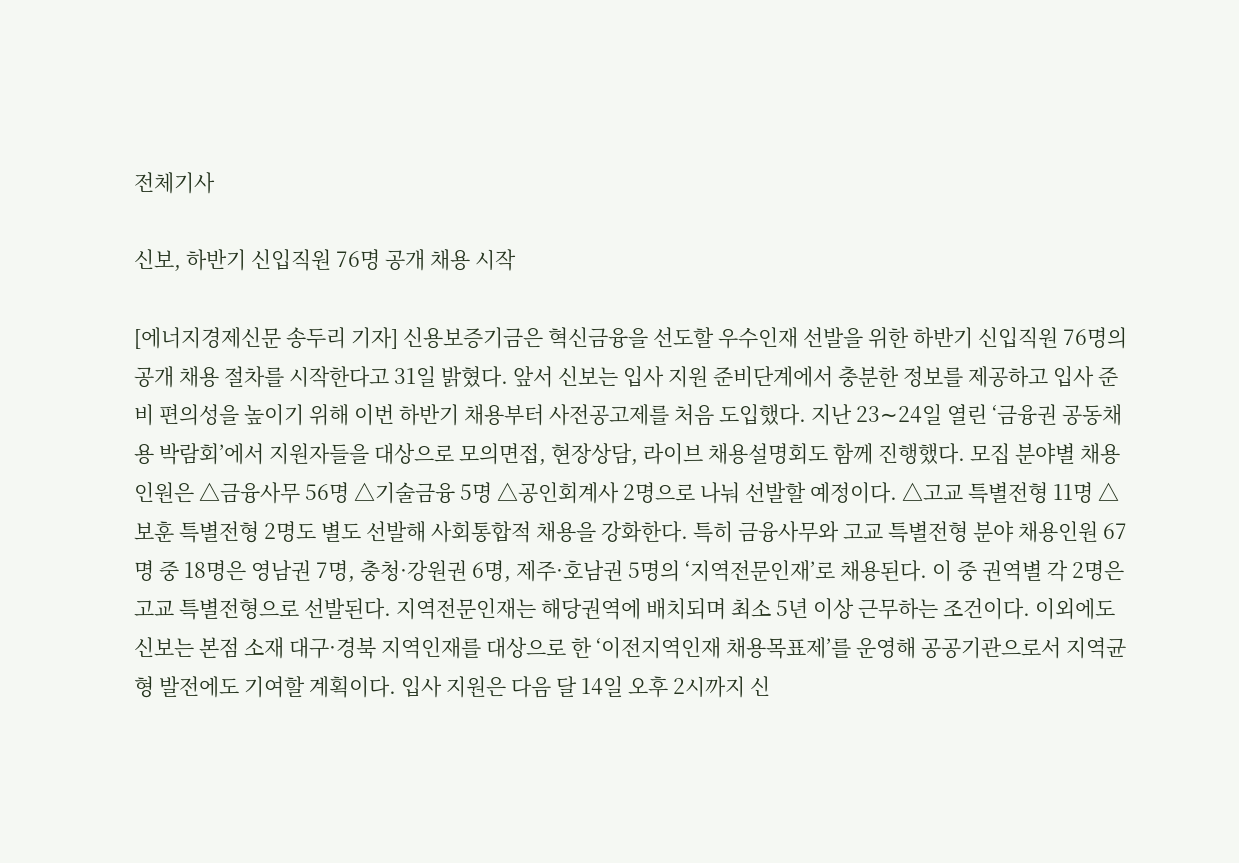전체기사

신보, 하반기 신입직원 76명 공개 채용 시작

[에너지경제신문 송두리 기자] 신용보증기금은 혁신금융을 선도할 우수인재 선발을 위한 하반기 신입직원 76명의 공개 채용 절차를 시작한다고 31일 밝혔다. 앞서 신보는 입사 지원 준비단계에서 충분한 정보를 제공하고 입사 준비 편의성을 높이기 위해 이번 하반기 채용부터 사전공고제를 처음 도입했다. 지난 23∼24일 열린 ‘금융권 공동채용 박람회’에서 지원자들을 대상으로 모의면접, 현장상담, 라이브 채용설명회도 함께 진행했다. 모집 분야별 채용 인원은 △금융사무 56명 △기술금융 5명 △공인회계사 2명으로 나눠 선발할 예정이다. △고교 특별전형 11명 △보훈 특별전형 2명도 별도 선발해 사회통합적 채용을 강화한다. 특히 금융사무와 고교 특별전형 분야 채용인원 67명 중 18명은 영남권 7명, 충청·강원권 6명, 제주·호남권 5명의 ‘지역전문인재’로 채용된다. 이 중 권역별 각 2명은 고교 특별전형으로 선발된다. 지역전문인재는 해당권역에 배치되며 최소 5년 이상 근무하는 조건이다. 이외에도 신보는 본점 소재 대구·경북 지역인재를 대상으로 한 ‘이전지역인재 채용목표제’를 운영해 공공기관으로서 지역균형 발전에도 기여할 계획이다. 입사 지원은 다음 달 14일 오후 2시까지 신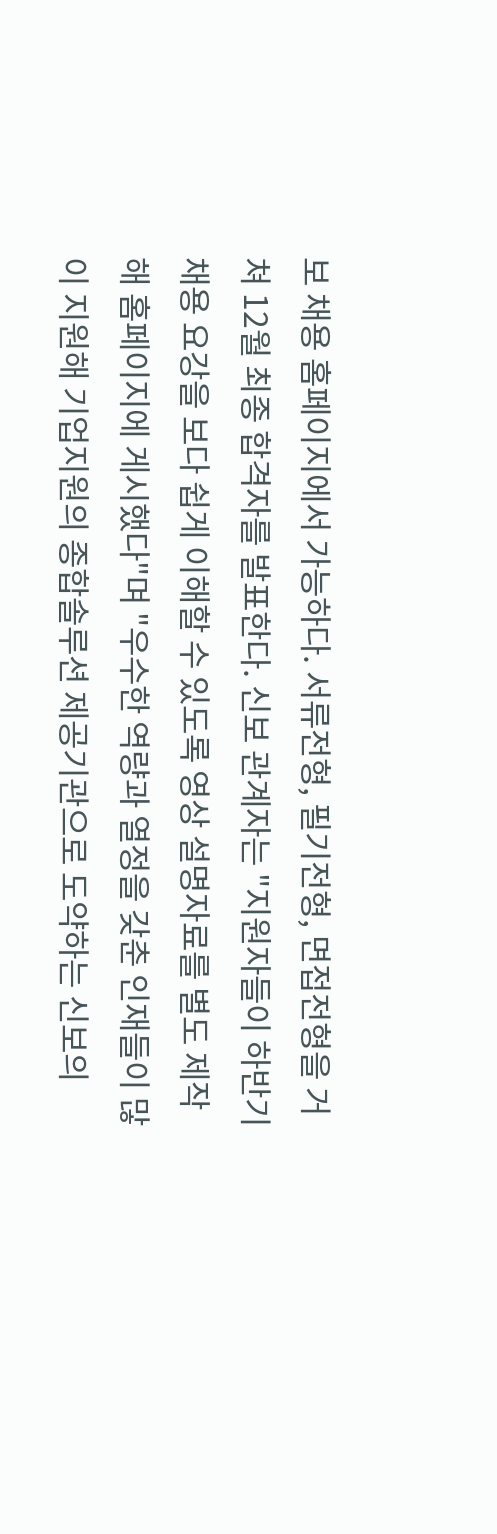보 채용 홈페이지에서 가능하다. 서류전형, 필기전형, 면접전형을 거쳐 12월 최종 합격자를 발표한다. 신보 관계자는 "지원자들이 하반기 채용 요강을 보다 쉽게 이해할 수 있도록 영상 설명자료를 별도 제작해 홈페이지에 게시했다"며 "우수한 역량과 열정을 갖춘 인재들이 많이 지원해 기업지원의 종합솔루션 제공기관으로 도약하는 신보의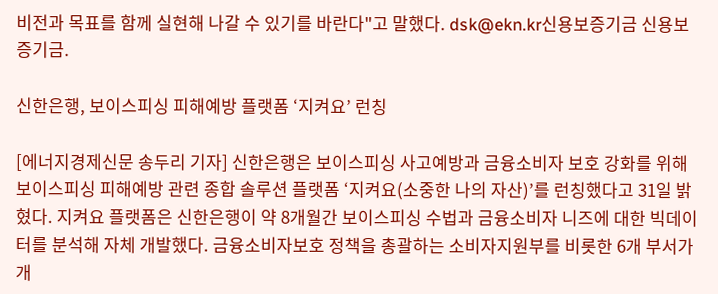비전과 목표를 함께 실현해 나갈 수 있기를 바란다"고 말했다. dsk@ekn.kr신용보증기금 신용보증기금.

신한은행, 보이스피싱 피해예방 플랫폼 ‘지켜요’ 런칭

[에너지경제신문 송두리 기자] 신한은행은 보이스피싱 사고예방과 금융소비자 보호 강화를 위해 보이스피싱 피해예방 관련 종합 솔루션 플랫폼 ‘지켜요(소중한 나의 자산)’를 런칭했다고 31일 밝혔다. 지켜요 플랫폼은 신한은행이 약 8개월간 보이스피싱 수법과 금융소비자 니즈에 대한 빅데이터를 분석해 자체 개발했다. 금융소비자보호 정책을 총괄하는 소비자지원부를 비롯한 6개 부서가 개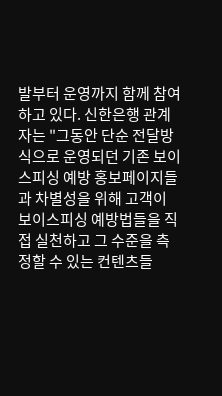발부터 운영까지 함께 참여하고 있다. 신한은행 관계자는 "그동안 단순 전달방식으로 운영되던 기존 보이스피싱 예방 홍보페이지들과 차별성을 위해 고객이 보이스피싱 예방법들을 직접 실천하고 그 수준을 측정할 수 있는 컨텐츠들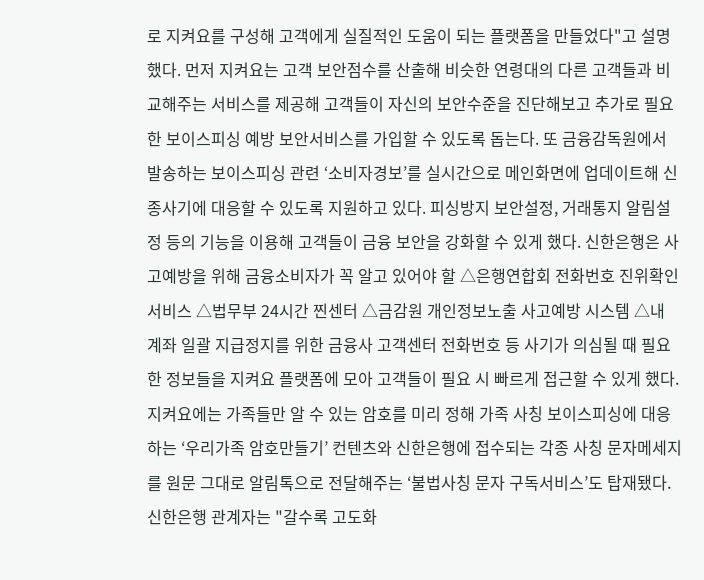로 지켜요를 구성해 고객에게 실질적인 도움이 되는 플랫폼을 만들었다"고 설명했다. 먼저 지켜요는 고객 보안점수를 산출해 비슷한 연령대의 다른 고객들과 비교해주는 서비스를 제공해 고객들이 자신의 보안수준을 진단해보고 추가로 필요한 보이스피싱 예방 보안서비스를 가입할 수 있도록 돕는다. 또 금융감독원에서 발송하는 보이스피싱 관련 ‘소비자경보’를 실시간으로 메인화면에 업데이트해 신종사기에 대응할 수 있도록 지원하고 있다. 피싱방지 보안설정, 거래통지 알림설정 등의 기능을 이용해 고객들이 금융 보안을 강화할 수 있게 했다. 신한은행은 사고예방을 위해 금융소비자가 꼭 알고 있어야 할 △은행연합회 전화번호 진위확인 서비스 △법무부 24시간 찐센터 △금감원 개인정보노출 사고예방 시스템 △내 계좌 일괄 지급정지를 위한 금융사 고객센터 전화번호 등 사기가 의심될 때 필요한 정보들을 지켜요 플랫폼에 모아 고객들이 필요 시 빠르게 접근할 수 있게 했다. 지켜요에는 가족들만 알 수 있는 암호를 미리 정해 가족 사칭 보이스피싱에 대응하는 ‘우리가족 암호만들기’ 컨텐츠와 신한은행에 접수되는 각종 사칭 문자메세지를 원문 그대로 알림톡으로 전달해주는 ‘불법사칭 문자 구독서비스’도 탑재됐다. 신한은행 관계자는 "갈수록 고도화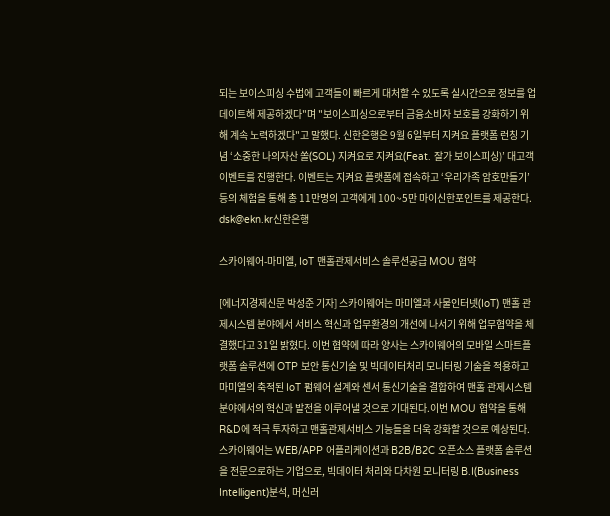되는 보이스피싱 수법에 고객들이 빠르게 대처할 수 있도록 실시간으로 정보를 업데이트해 제공하겠다"며 "보이스피싱으로부터 금융소비자 보호를 강화하기 위해 계속 노력하겠다"고 말했다. 신한은행은 9월 6일부터 지켜요 플랫폼 런칭 기념 ‘소중한 나의자산 쏠(SOL) 지켜요로 지켜요(Feat. 잘가 보이스피싱)’ 대고객 이벤트를 진행한다. 이벤트는 지켜요 플랫폼에 접속하고 ‘우리가족 암호만들기’ 등의 체험을 통해 총 11만명의 고객에게 100~5만 마이신한포인트를 제공한다. dsk@ekn.kr신한은행

스카이웨어-마미엘, IoT 맨홀관제서비스 솔루션공급 MOU 협약

[에너지경제신문 박성준 기자] 스카이웨어는 마미엘과 사물인터넷(IoT) 맨홀 관제시스템 분야에서 서비스 혁신과 업무환경의 개선에 나서기 위해 업무협약을 체결했다고 31일 밝혔다. 이번 협약에 따라 양사는 스카이웨어의 모바일 스마트플랫폼 솔루션에 OTP 보안 통신기술 및 빅데이터처리 모니터링 기술을 적용하고 마미엘의 축적된 IoT 펌웨어 설계와 센서 통신기술을 결합하여 맨홀 관제시스템 분야에서의 혁신과 발전을 이루어낼 것으로 기대된다.이번 MOU 협약을 통해 R&D에 적극 투자하고 맨홀관제서비스 기능들을 더욱 강화할 것으로 예상된다. 스카이웨어는 WEB/APP 어플리케이션과 B2B/B2C 오픈소스 플랫폼 솔루션을 전문으로하는 기업으로, 빅데이터 처리와 다차원 모니터링 B.I(Business Intelligent)분석, 머신러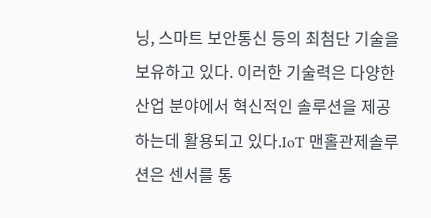닝, 스마트 보안통신 등의 최첨단 기술을 보유하고 있다. 이러한 기술력은 다양한 산업 분야에서 혁신적인 솔루션을 제공하는데 활용되고 있다.IoT 맨홀관제솔루션은 센서를 통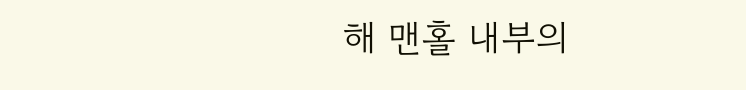해 맨홀 내부의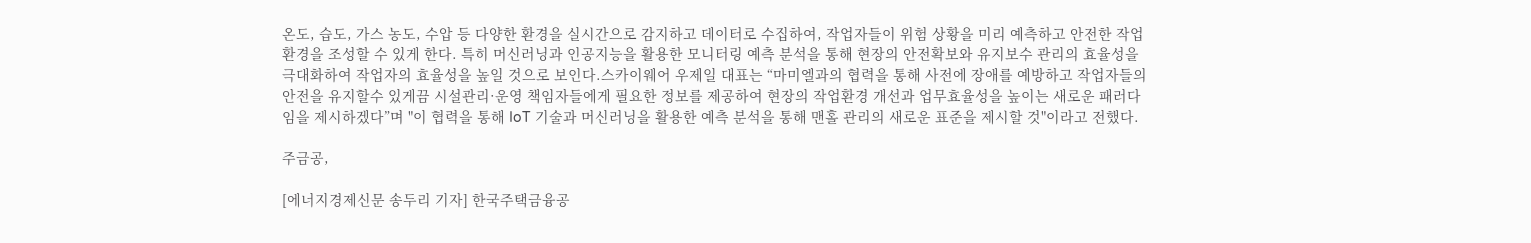온도, 습도, 가스 농도, 수압 등 다양한 환경을 실시간으로 감지하고 데이터로 수집하여, 작업자들이 위험 상황을 미리 예측하고 안전한 작업환경을 조성할 수 있게 한다. 특히 머신러닝과 인공지능을 활용한 모니터링 예측 분석을 통해 현장의 안전확보와 유지보수 관리의 효율성을 극대화하여 작업자의 효율성을 높일 것으로 보인다.스카이웨어 우제일 대표는 “마미엘과의 협력을 통해 사전에 장애를 예방하고 작업자들의 안전을 유지할수 있게끔 시설관리·운영 책임자들에게 필요한 정보를 제공하여 현장의 작업환경 개선과 업무효율성을 높이는 새로운 패러다임을 제시하겠다”며 "이 협력을 통해 IoT 기술과 머신러닝을 활용한 예측 분석을 통해 맨홀 관리의 새로운 표준을 제시할 것"이라고 전했다.

주금공,

[에너지경제신문 송두리 기자] 한국주택금융공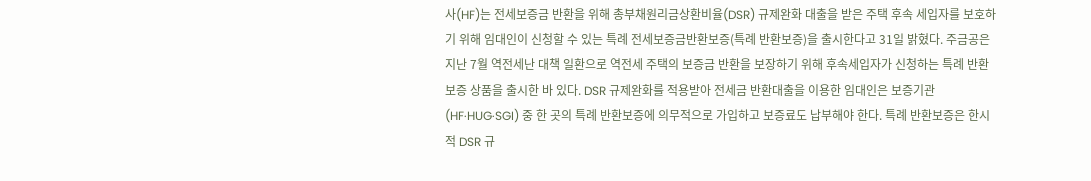사(HF)는 전세보증금 반환을 위해 총부채원리금상환비율(DSR) 규제완화 대출을 받은 주택 후속 세입자를 보호하기 위해 임대인이 신청할 수 있는 특례 전세보증금반환보증(특례 반환보증)을 출시한다고 31일 밝혔다. 주금공은 지난 7월 역전세난 대책 일환으로 역전세 주택의 보증금 반환을 보장하기 위해 후속세입자가 신청하는 특례 반환보증 상품을 출시한 바 있다. DSR 규제완화를 적용받아 전세금 반환대출을 이용한 임대인은 보증기관(HF·HUG·SGI) 중 한 곳의 특례 반환보증에 의무적으로 가입하고 보증료도 납부해야 한다. 특례 반환보증은 한시적 DSR 규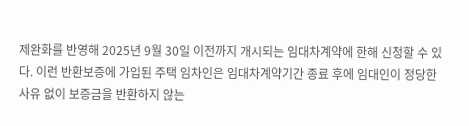제완화를 반영해 2025년 9월 30일 이전까지 개시되는 임대차계약에 한해 신청할 수 있다. 이런 반환보증에 가입된 주택 임차인은 임대차계약기간 종료 후에 임대인이 정당한 사유 없이 보증금을 반환하지 않는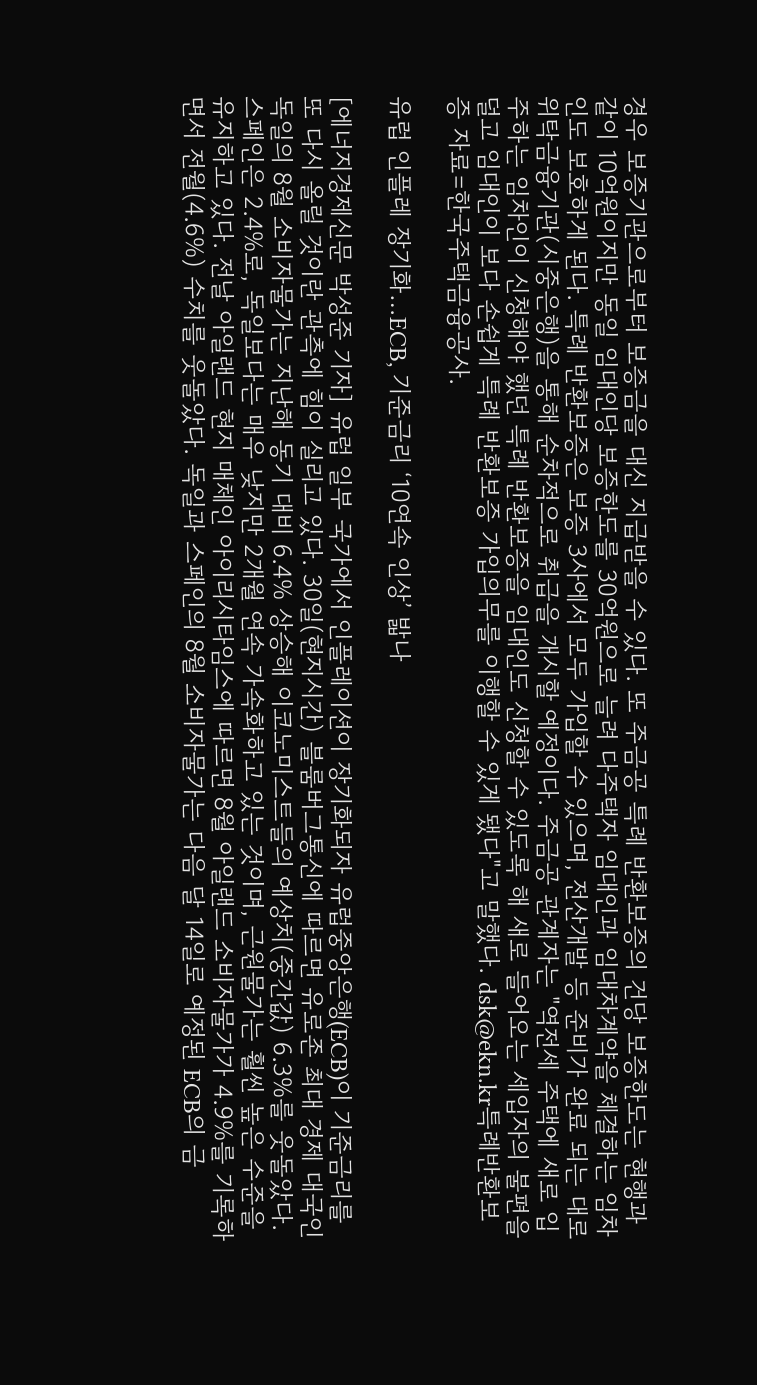경우 보증기관으로부터 보증금을 대신 지급받을 수 있다. 또 주금공 특례 반환보증의 건당 보증한도는 현행과 같이 10억원이지만 동일 임대인당 보증한도를 30억원으로 늘려 다주택자 임대인과 임대차계약을 체결하는 임차인도 보호하게 된다. 특례 반환보증은 보증 3사에서 모두 가입할 수 있으며, 전산개발 등 준비가 완료 되는 대로 위탁금융기관(시중은행)을 통해 순차적으로 취급을 개시할 예정이다. 주금공 관계자는 "역전세 주택에 새로 입주하는 임차인이 신청해야 했던 특례 반환보증을 임대인도 신청할 수 있도록 해 새로 들어오는 세입자의 불편을 덜고 임대인이 보다 손쉽게 특례 반환보증 가입의무를 이행할 수 있게 됐다"고 말했다. dsk@ekn.kr특례반환보증 자료=한국주택금융공사.

유럽 인플레 장기화…ECB, 기준금리 ‘10연속 인상’ 밟나

[에너지경제신문 박성준 기자] 유럽 일부 국가에서 인플레이션이 장기화되자 유럽중앙은행(ECB)이 기준금리를 또 다시 올릴 것이란 관측에 힘이 실리고 있다. 30일(현지시간) 블룸버그통신에 따르면 유로존 최대 경제 대국인 독일의 8월 소비자물가는 지난해 동기 대비 6.4% 상승해 이코노미스트들의 예상치(중간값) 6.3%를 웃돌았다. 스페인은 2.4%로, 독일보다는 매우 낮지만 2개월 연속 가속화하고 있는 것이며, 근원물가는 훨씬 높은 수준을 유지하고 있다. 전날 아일랜드 현지 매체인 아이리시타임스에 따르면 8월 아일랜드 소비자물가가 4.9%를 기록하면서 전월(4.6%) 수치를 웃돌았다. 독일과 스페인의 8월 소비자물가는 다음 달 14일로 예정된 ECB의 금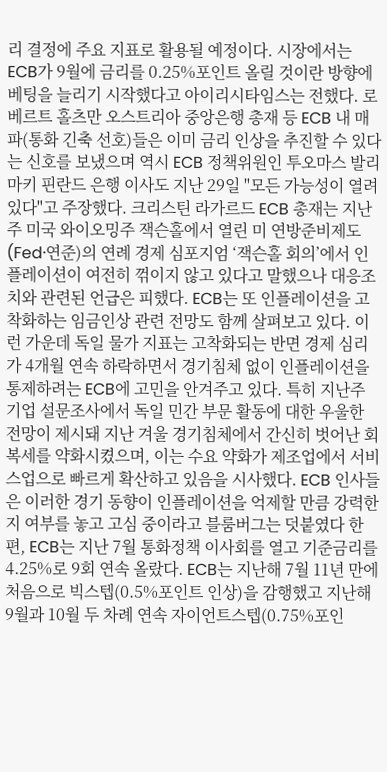리 결정에 주요 지표로 활용될 예정이다. 시장에서는 ECB가 9월에 금리를 0.25%포인트 올릴 것이란 방향에 베팅을 늘리기 시작했다고 아이리시타임스는 전했다. 로베르트 홀츠만 오스트리아 중앙은행 총재 등 ECB 내 매파(통화 긴축 선호)들은 이미 금리 인상을 추진할 수 있다는 신호를 보냈으며 역시 ECB 정책위원인 투오마스 발리마키 핀란드 은행 이사도 지난 29일 "모든 가능성이 열려있다"고 주장했다. 크리스틴 라가르드 ECB 총재는 지난주 미국 와이오밍주 잭슨홀에서 열린 미 연방준비제도(Fed·연준)의 연례 경제 심포지엄 ‘잭슨홀 회의’에서 인플레이션이 여전히 꺾이지 않고 있다고 말했으나 대응조치와 관련된 언급은 피했다. ECB는 또 인플레이션을 고착화하는 임금인상 관련 전망도 함께 살펴보고 있다. 이런 가운데 독일 물가 지표는 고착화되는 반면 경제 심리가 4개월 연속 하락하면서 경기침체 없이 인플레이션을 통제하려는 ECB에 고민을 안겨주고 있다. 특히 지난주 기업 설문조사에서 독일 민간 부문 활동에 대한 우울한 전망이 제시돼 지난 겨울 경기침체에서 간신히 벗어난 회복세를 약화시켰으며, 이는 수요 약화가 제조업에서 서비스업으로 빠르게 확산하고 있음을 시사했다. ECB 인사들은 이러한 경기 동향이 인플레이션을 억제할 만큼 강력한지 여부를 놓고 고심 중이라고 블룸버그는 덧붙였다 한편, ECB는 지난 7월 통화정책 이사회를 열고 기준금리를 4.25%로 9회 연속 올랐다. ECB는 지난해 7월 11년 만에 처음으로 빅스텝(0.5%포인트 인상)을 감행했고 지난해 9월과 10월 두 차례 연속 자이언트스텝(0.75%포인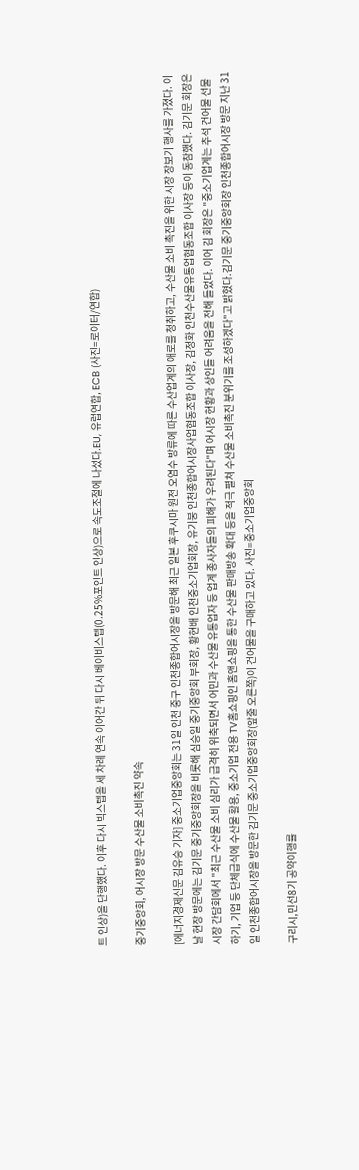트 인상)을 단행했다. 이후 다시 빅스텝을 세 차례 연속 이어간 뒤 다시 베이비스텝(0.25%포인트 인상)으로 속도조절에 나섰다.EU, 유럽연합, ECB (사진=로이터/연합)

중기중앙회, 어시장 방문 수산물 소비촉진 약속

[에너지경제신문 김유승 기자] 중소기업중앙회는 31일 인천 중구 인천종합어시장을 방문해 최근 일본 후쿠시마 원전 오염수 방류에 따른 수산업계의 애로를 청취하고, 수산물 소비 촉진을 위한 시장 장보기 행사를 가졌다. 이날 현장 방문에는 김기문 중기중앙회장을 비롯해 심승일 중기중앙회 부회장, 황현배 인천중소기업회장, 유기붕 인천종합어시장사업협동조합 이사장, 김정화 인천수산물유통업협동조합 이사장 등이 동참했다. 김기문 회장은 시장 간담회에서 "최근 수산물 소비 심리가 급격히 위축되면서 어민과 수산물 유통업자 등 업계 종사자들의 피해가 우려된다"며 어시장 현황과 상인들 어려움을 전해 들었다. 이어 김 회장은 "중소기업계는 추석 건어물 선물하기, 기업 등 단체급식에 수산물 활용, 중소기업 전용 TV홈쇼핑인 홈앤쇼핑을 통한 수산물 판매방송 확대 등을 적극 펼쳐 수산물 소비촉진 분위기를 조성하겠다"고 밝혔다.김기문 중기중앙회장 인천종합어시장 방문 지난 31일 인천종합어시장을 방문한 김기문 중소기업중앙회장(앞줄 오른쪽)이 건어물을 구매하고 있다. 사진=중소기업중앙회

구리시,민선8기 공약이행률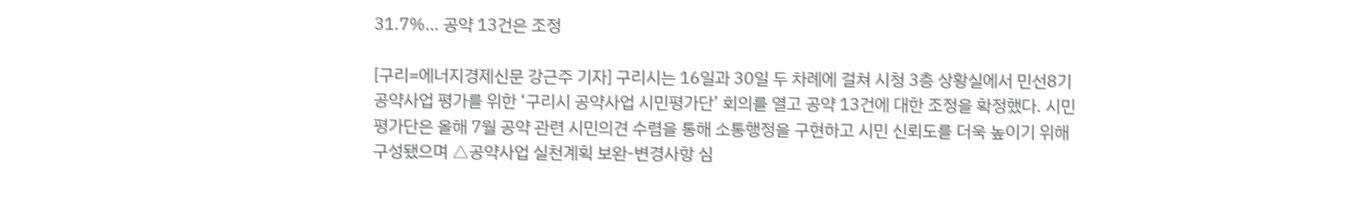31.7%… 공약 13건은 조정

[구리=에너지경제신문 강근주 기자] 구리시는 16일과 30일 두 차례에 걸쳐 시청 3층 상황실에서 민선8기 공약사업 평가를 위한 ‘구리시 공약사업 시민평가단’ 회의를 열고 공약 13건에 대한 조정을 확정했다. 시민평가단은 올해 7월 공약 관련 시민의견 수렴을 통해 소통행정을 구현하고 시민 신뢰도를 더욱 높이기 위해 구성됐으며 △공약사업 실천계획 보완-변경사항 심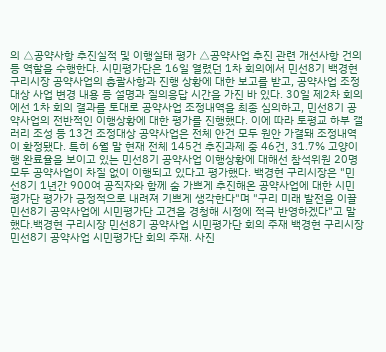의 △공약사항 추진실적 및 이행실태 평가 △공약사업 추진 관련 개선사항 건의 등 역할을 수행한다. 시민평가단은 16일 열렸던 1차 회의에서 민선8기 백경현 구리시장 공약사업의 총괄사항과 진행 상황에 대한 보고를 받고, 공약사업 조정 대상 사업 변경 내용 등 설명과 질의응답 시간을 가진 바 있다. 30일 제2차 회의에선 1차 회의 결과를 토대로 공약사업 조정내역을 최종 심의하고, 민선8기 공약사업의 전반적인 이행상황에 대한 평가를 진행했다. 이에 따라 토평교 하부 갤러리 조성 등 13건 조정대상 공약사업은 전체 안건 모두 원안 가결돼 조정내역이 확정됐다. 특히 6월 말 현재 전체 145건 추진과제 중 46건, 31.7% 고양이행 완료율을 보이고 있는 민선8기 공약사업 이행상황에 대해선 참석위원 20명 모두 공약사업이 차질 없이 이행되고 있다고 평가했다. 백경현 구리시장은 "민선8기 1년간 900여 공직자와 함께 숨 가쁘게 추진해온 공약사업에 대한 시민평가단 평가가 긍정적으로 내려져 기쁘게 생각한다"며 "구리 미래 발전을 이끌 민선8기 공약사업에 시민평가단 고견을 경청해 시정에 적극 반영하겠다"고 말했다.백경현 구리시장 민선8기 공약사업 시민평가단 회의 주재 백경현 구리시장 민선8기 공약사업 시민평가단 회의 주재. 사진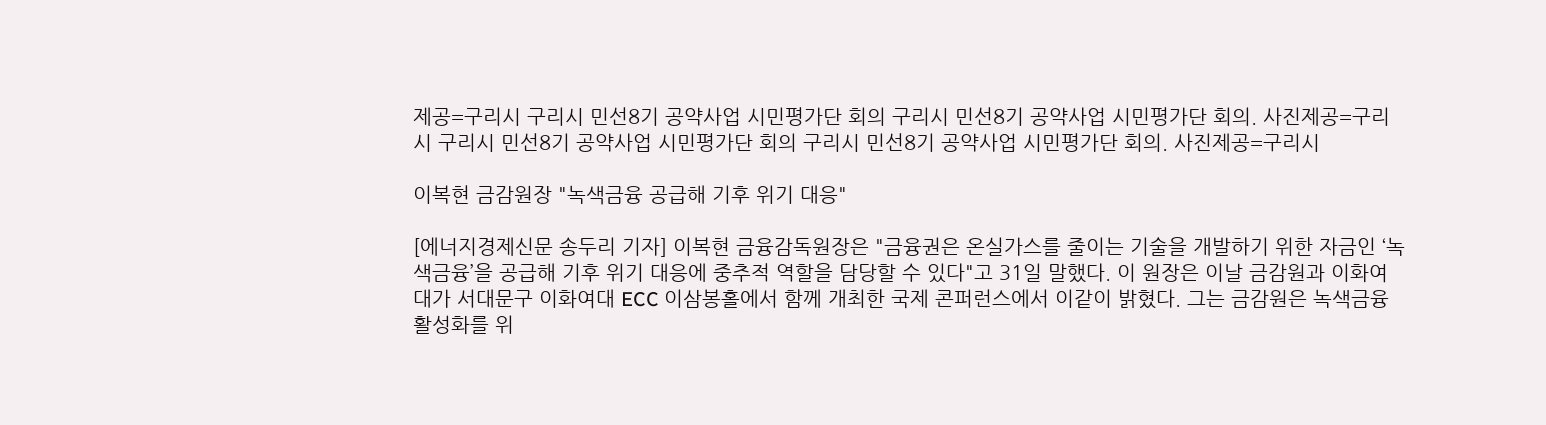제공=구리시 구리시 민선8기 공약사업 시민평가단 회의 구리시 민선8기 공약사업 시민평가단 회의. 사진제공=구리시 구리시 민선8기 공약사업 시민평가단 회의 구리시 민선8기 공약사업 시민평가단 회의. 사진제공=구리시

이복현 금감원장 "녹색금융 공급해 기후 위기 대응"

[에너지경제신문 송두리 기자] 이복현 금융감독원장은 "금융권은 온실가스를 줄이는 기술을 개발하기 위한 자금인 ‘녹색금융’을 공급해 기후 위기 대응에 중추적 역할을 담당할 수 있다"고 31일 말했다. 이 원장은 이날 금감원과 이화여대가 서대문구 이화여대 ECC 이삼봉홀에서 함께 개최한 국제 콘퍼런스에서 이같이 밝혔다. 그는 금감원은 녹색금융 활성화를 위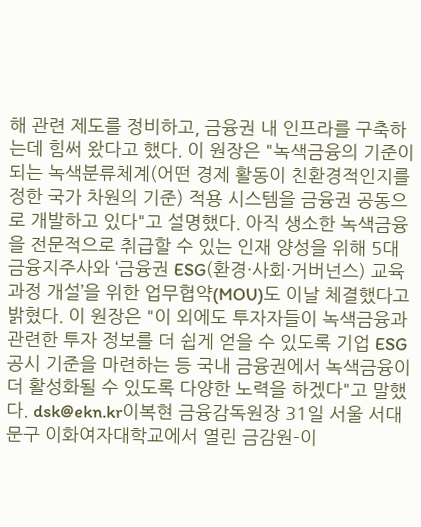해 관련 제도를 정비하고, 금융권 내 인프라를 구축하는데 힘써 왔다고 했다. 이 원장은 "녹색금융의 기준이 되는 녹색분류체계(어떤 경제 활동이 친환경적인지를 정한 국가 차원의 기준) 적용 시스템을 금융권 공동으로 개발하고 있다"고 설명했다. 아직 생소한 녹색금융을 전문적으로 취급할 수 있는 인재 양성을 위해 5대 금융지주사와 ‘금융권 ESG(환경·사회·거버넌스) 교육과정 개설’을 위한 업무협약(MOU)도 이날 체결했다고 밝혔다. 이 원장은 "이 외에도 투자자들이 녹색금융과 관련한 투자 정보를 더 쉽게 얻을 수 있도록 기업 ESG 공시 기준을 마련하는 등 국내 금융권에서 녹색금융이 더 활성화될 수 있도록 다양한 노력을 하겠다"고 말했다. dsk@ekn.kr이복현 금융감독원장 31일 서울 서대문구 이화여자대학교에서 열린 금감원-이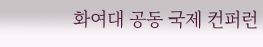화여대 공동 국제 컨퍼런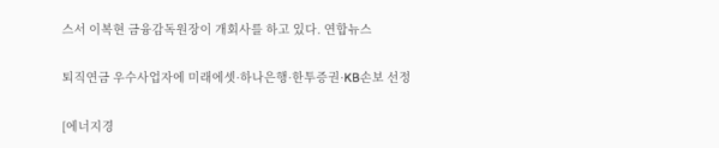스서 이복현 금융감독원장이 개회사를 하고 있다. 연합뉴스

퇴직연금 우수사업자에 미래에셋·하나은행·한투증권·KB손보 선정

[에너지경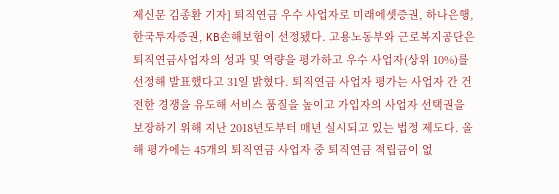제신문 김종환 기자] 퇴직연금 우수 사업자로 미래에셋증권, 하나은행, 한국투자증권, KB손해보험이 선정됐다. 고용노동부와 근로복지공단은 퇴직연금사업자의 성과 및 역량을 평가하고 우수 사업자(상위 10%)를 선정해 발표했다고 31일 밝혔다. 퇴직연금 사업자 평가는 사업자 간 건전한 경쟁을 유도해 서비스 품질을 높이고 가입자의 사업자 선택권을 보장하기 위해 지난 2018년도부터 매년 실시되고 있는 법정 제도다. 올해 평가에는 45개의 퇴직연금 사업자 중 퇴직연금 적립금이 없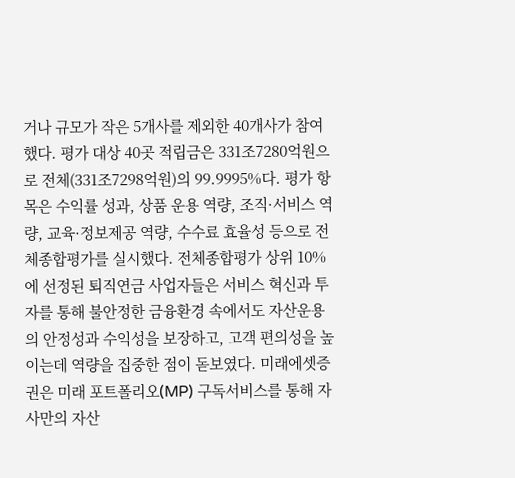거나 규모가 작은 5개사를 제외한 40개사가 참여했다. 평가 대상 40곳 적립금은 331조7280억원으로 전체(331조7298억원)의 99.9995%다. 평가 항목은 수익률 성과, 상품 운용 역량, 조직·서비스 역량, 교육·정보제공 역량, 수수료 효율성 등으로 전체종합평가를 실시했다. 전체종합평가 상위 10%에 선정된 퇴직연금 사업자들은 서비스 혁신과 투자를 통해 불안정한 금융환경 속에서도 자산운용의 안정성과 수익성을 보장하고, 고객 편의성을 높이는데 역량을 집중한 점이 돋보였다. 미래에셋증권은 미래 포트폴리오(MP) 구독서비스를 통해 자사만의 자산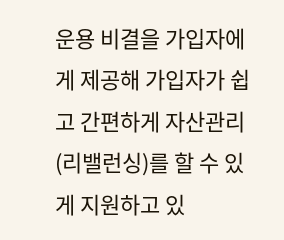운용 비결을 가입자에게 제공해 가입자가 쉽고 간편하게 자산관리(리밸런싱)를 할 수 있게 지원하고 있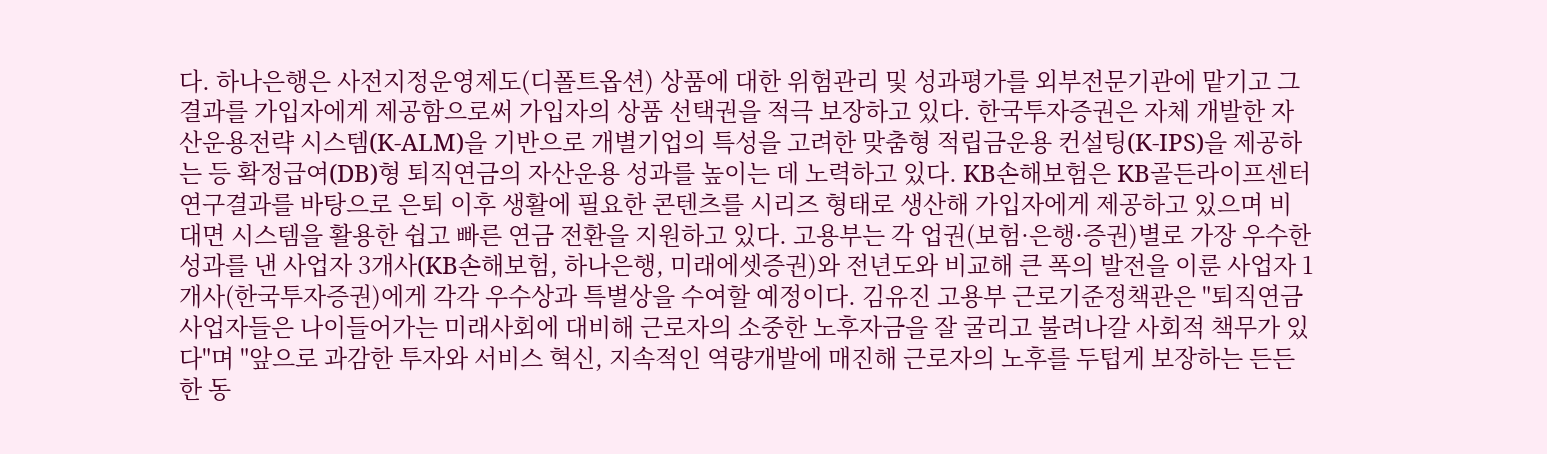다. 하나은행은 사전지정운영제도(디폴트옵션) 상품에 대한 위험관리 및 성과평가를 외부전문기관에 맡기고 그 결과를 가입자에게 제공함으로써 가입자의 상품 선택권을 적극 보장하고 있다. 한국투자증권은 자체 개발한 자산운용전략 시스템(K-ALM)을 기반으로 개별기업의 특성을 고려한 맞춤형 적립금운용 컨설팅(K-IPS)을 제공하는 등 확정급여(DB)형 퇴직연금의 자산운용 성과를 높이는 데 노력하고 있다. KB손해보험은 KB골든라이프센터 연구결과를 바탕으로 은퇴 이후 생활에 필요한 콘텐츠를 시리즈 형태로 생산해 가입자에게 제공하고 있으며 비대면 시스템을 활용한 쉽고 빠른 연금 전환을 지원하고 있다. 고용부는 각 업권(보험·은행·증권)별로 가장 우수한 성과를 낸 사업자 3개사(KB손해보험, 하나은행, 미래에셋증권)와 전년도와 비교해 큰 폭의 발전을 이룬 사업자 1개사(한국투자증권)에게 각각 우수상과 특별상을 수여할 예정이다. 김유진 고용부 근로기준정책관은 "퇴직연금 사업자들은 나이들어가는 미래사회에 대비해 근로자의 소중한 노후자금을 잘 굴리고 불려나갈 사회적 책무가 있다"며 "앞으로 과감한 투자와 서비스 혁신, 지속적인 역량개발에 매진해 근로자의 노후를 두텁게 보장하는 든든한 동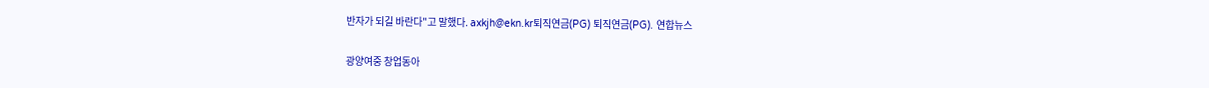반자가 되길 바란다"고 말했다. axkjh@ekn.kr퇴직연금(PG) 퇴직연금(PG). 연합뉴스

광양여중 창업동아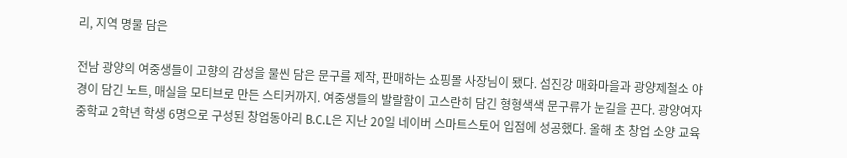리, 지역 명물 담은

전남 광양의 여중생들이 고향의 감성을 물씬 담은 문구를 제작, 판매하는 쇼핑몰 사장님이 됐다. 섬진강 매화마을과 광양제철소 야경이 담긴 노트, 매실을 모티브로 만든 스티커까지. 여중생들의 발랄함이 고스란히 담긴 형형색색 문구류가 눈길을 끈다. 광양여자중학교 2학년 학생 6명으로 구성된 창업동아리 B.C.L은 지난 20일 네이버 스마트스토어 입점에 성공했다. 올해 초 창업 소양 교육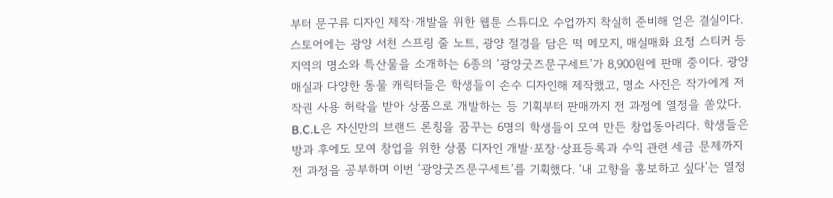부터 문구류 디자인 제작·개발을 위한 웹툰 스튜디오 수업까지 착실히 준비해 얻은 결실이다. 스토어에는 광양 서천 스프링 줄 노트, 광양 절경을 담은 떡 메모지, 매실매화 요정 스티커 등 지역의 명소와 특산물을 소개하는 6종의 ‘광양굿즈문구세트’가 8,900원에 판매 중이다. 광양 매실과 다양한 동물 캐릭터들은 학생들이 손수 디자인해 제작했고, 명소 사진은 작가에게 저작권 사용 허락을 받아 상품으로 개발하는 등 기획부터 판매까지 전 과정에 열정을 쏟았다. B.C.L은 자신만의 브랜드 론칭을 꿈꾸는 6명의 학생들이 모여 만든 창업동아리다. 학생들은 방과 후에도 모여 창업을 위한 상품 디자인 개발·포장·상표등록과 수익 관련 세금 문제까지 전 과정을 공부하며 이번 ‘광양굿즈문구세트’를 기획했다. ‘내 고향을 홍보하고 싶다’는 열정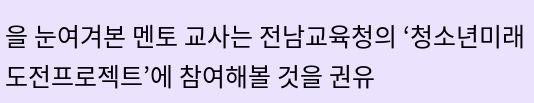을 눈여겨본 멘토 교사는 전남교육청의 ‘청소년미래도전프로젝트’에 참여해볼 것을 권유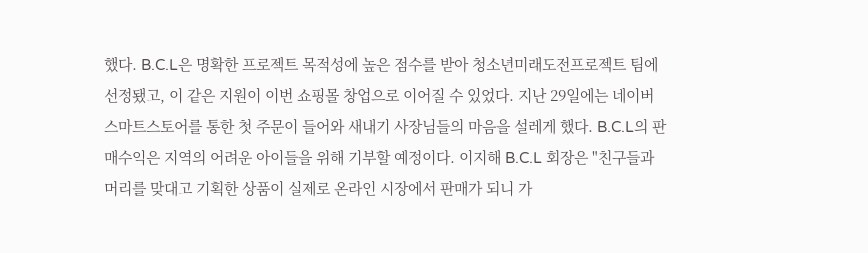했다. B.C.L은 명확한 프로젝트 목적성에 높은 점수를 받아 청소년미래도전프로젝트 팀에 선정됐고, 이 같은 지원이 이번 쇼핑몰 창업으로 이어질 수 있었다. 지난 29일에는 네이버 스마트스토어를 통한 첫 주문이 들어와 새내기 사장님들의 마음을 설레게 했다. B.C.L의 판매수익은 지역의 어려운 아이들을 위해 기부할 예정이다. 이지해 B.C.L 회장은 "친구들과 머리를 맞대고 기획한 상품이 실제로 온라인 시장에서 판매가 되니 가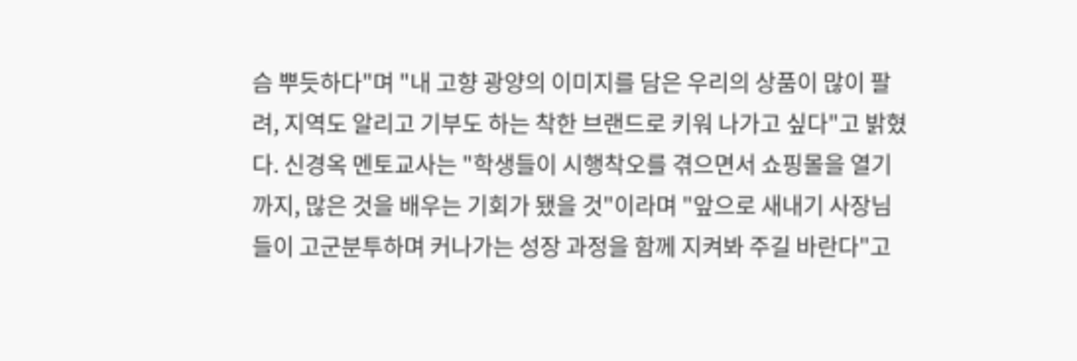슴 뿌듯하다"며 "내 고향 광양의 이미지를 담은 우리의 상품이 많이 팔려, 지역도 알리고 기부도 하는 착한 브랜드로 키워 나가고 싶다"고 밝혔다. 신경옥 멘토교사는 "학생들이 시행착오를 겪으면서 쇼핑몰을 열기까지, 많은 것을 배우는 기회가 됐을 것"이라며 "앞으로 새내기 사장님들이 고군분투하며 커나가는 성장 과정을 함께 지켜봐 주길 바란다"고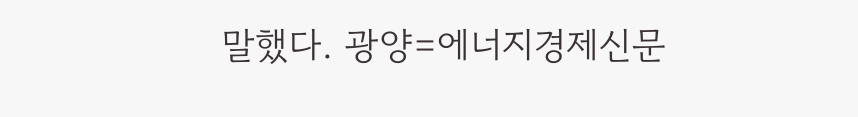말했다. 광양=에너지경제신문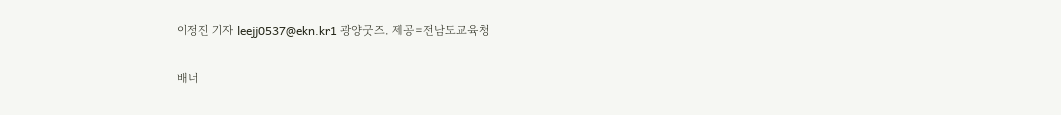이정진 기자 leejj0537@ekn.kr1 광양굿즈. 제공=전남도교육청

배너